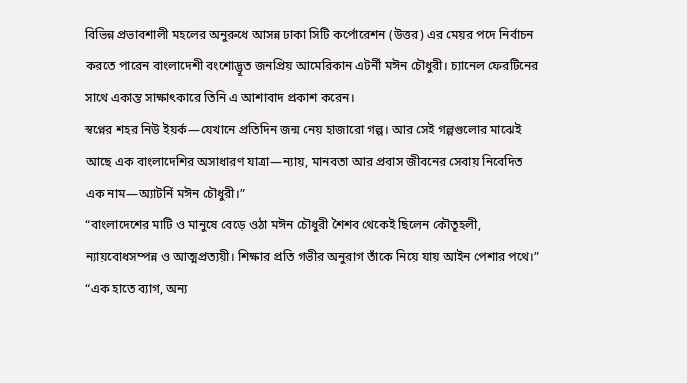বিভিন্ন প্রভাবশালী মহলের অনুরুধে আসন্ন ঢাকা সিটি কর্পোরেশন (উত্তর) এর মেয়র পদে নির্বাচন করতে পারেন বাংলাদেশী বংশোদ্ভূত জনপ্রিয় আমেরিকান এটর্নী মঈন চৌধুরী। চ্যানেল ফেরটিনের সাথে একান্ত সাক্ষাৎকারে তিনি এ আশাবাদ প্রকাশ করেন।
স্বপ্নের শহর নিউ ইয়র্ক—যেখানে প্রতিদিন জন্ম নেয় হাজারো গল্প। আর সেই গল্পগুলোর মাঝেই আছে এক বাংলাদেশির অসাধারণ যাত্রা—ন্যায়, মানবতা আর প্রবাস জীবনের সেবায় নিবেদিত এক নাম—অ্যাটর্নি মঈন চৌধুরী।”
“বাংলাদেশের মাটি ও মানুষে বেড়ে ওঠা মঈন চৌধুরী শৈশব থেকেই ছিলেন কৌতূহলী, ন্যায়বোধসম্পন্ন ও আত্মপ্রত্যয়ী। শিক্ষার প্রতি গভীর অনুরাগ তাঁকে নিয়ে যায় আইন পেশার পথে।”
“এক হাতে ব্যাগ, অন্য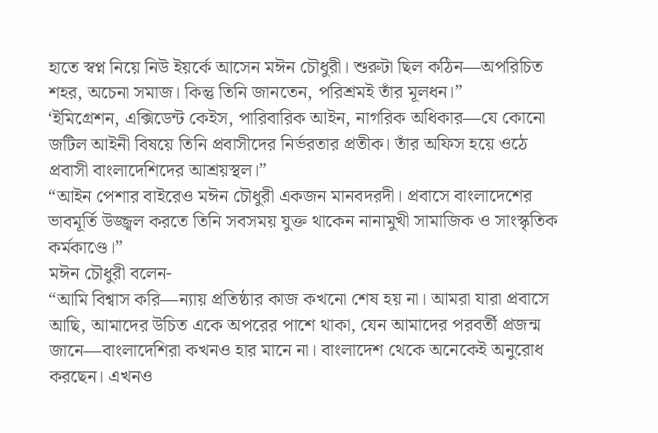হাতে স্বপ্ন নিয়ে নিউ ইয়র্কে আসেন মঈন চৌধুরী। শুরুটা ছিল কঠিন—অপরিচিত শহর, অচেনা সমাজ। কিন্তু তিনি জানতেন, পরিশ্রমই তাঁর মূলধন।”
‘ইমিগ্রেশন, এক্সিডেন্ট কেইস, পারিবারিক আইন, নাগরিক অধিকার—যে কোনো জটিল আইনী বিষয়ে তিনি প্রবাসীদের নির্ভরতার প্রতীক। তাঁর অফিস হয়ে ওঠে প্রবাসী বাংলাদেশিদের আশ্রয়স্থল।”
“আইন পেশার বাইরেও মঈন চৌধুরী একজন মানবদরদী। প্রবাসে বাংলাদেশের ভাবমূর্তি উজ্জ্বল করতে তিনি সবসময় যুক্ত থাকেন নানামুখী সামাজিক ও সাংস্কৃতিক কর্মকাণ্ডে।”
মঈন চৌধুরী বলেন-
“আমি বিশ্বাস করি—ন্যায় প্রতিষ্ঠার কাজ কখনো শেষ হয় না। আমরা যারা প্রবাসে আছি, আমাদের উচিত একে অপরের পাশে থাকা, যেন আমাদের পরবর্তী প্রজন্ম জানে—বাংলাদেশিরা কখনও হার মানে না। বাংলাদেশ থেকে অনেকেই অনুরোধ করছেন। এখনও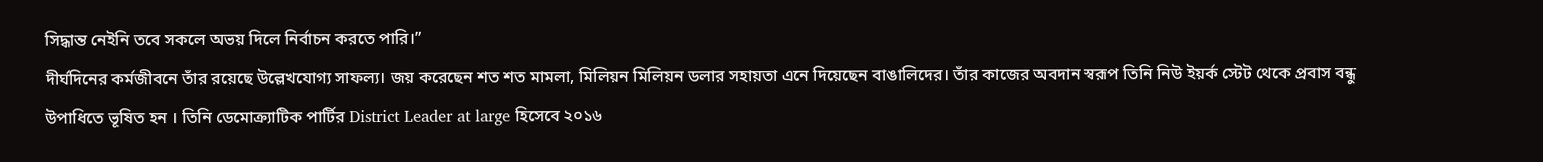সিদ্ধান্ত নেইনি তবে সকলে অভয় দিলে নির্বাচন করতে পারি।”
দীর্ঘদিনের কর্মজীবনে তাঁর রয়েছে উল্লেখযোগ্য সাফল্য। জয় করেছেন শত শত মামলা, মিলিয়ন মিলিয়ন ডলার সহায়তা এনে দিয়েছেন বাঙালিদের। তাঁর কাজের অবদান স্বরূপ তিনি নিউ ইয়র্ক স্টেট থেকে প্রবাস বন্ধু উপাধিতে ভূষিত হন । তিনি ডেমোক্র্যাটিক পার্টির District Leader at large হিসেবে ২০১৬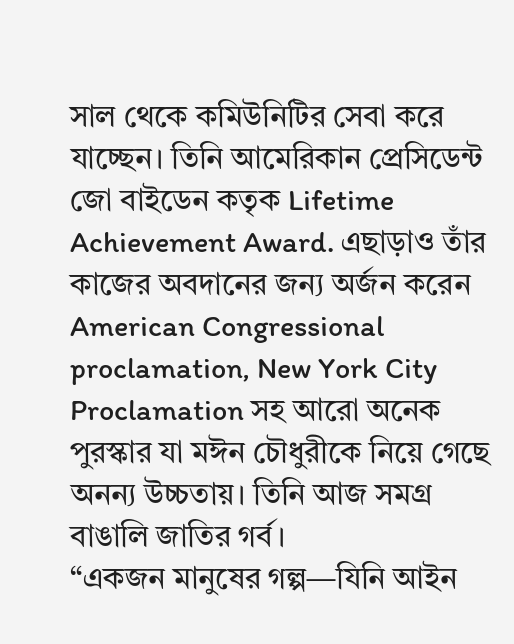সাল থেকে কমিউনিটির সেবা করে যাচ্ছেন। তিনি আমেরিকান প্রেসিডেন্ট জো বাইডেন কতৃক Lifetime Achievement Award. এছাড়াও তাঁর কাজের অবদানের জন্য অর্জন করেন American Congressional proclamation, New York City Proclamation সহ আরো অনেক পুরস্কার যা মঈন চৌধুরীকে নিয়ে গেছে অনন্য উচ্চতায়। তিনি আজ সমগ্র বাঙালি জাতির গর্ব।
“একজন মানুষের গল্প—যিনি আইন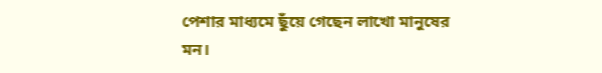পেশার মাধ্যমে ছুঁয়ে গেছেন লাখো মানুষের মন।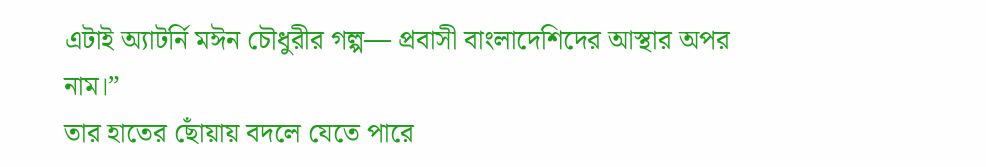এটাই অ্যাটর্নি মঈন চৌধুরীর গল্প— প্রবাসী বাংলাদেশিদের আস্থার অপর নাম।”
তার হাতের ছোঁয়ায় বদলে যেতে পারে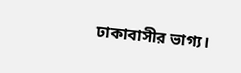ঢাকাবাসীর ভাগ্য।